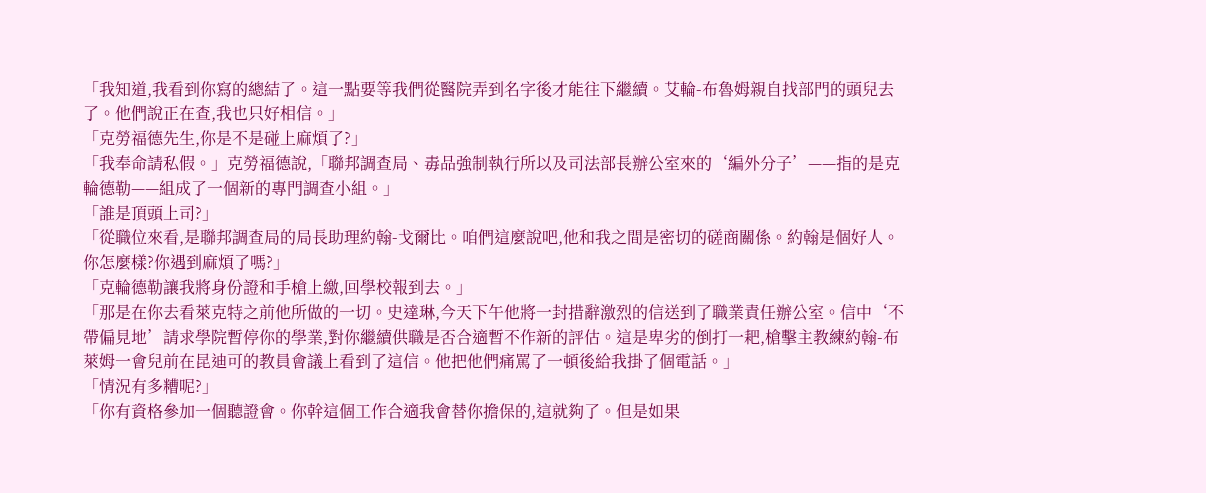「我知道,我看到你寫的總結了。這一點要等我們從醫院弄到名字後才能往下繼續。艾輪-布魯姆親自找部門的頭兒去了。他們說正在查,我也只好相信。」
「克勞福德先生,你是不是碰上麻煩了?」
「我奉命請私假。」克勞福德說,「聯邦調查局、毒品強制執行所以及司法部長辦公室來的‘編外分子’——指的是克輪德勒——組成了一個新的專門調查小組。」
「誰是頂頭上司?」
「從職位來看,是聯邦調查局的局長助理約翰-戈爾比。咱們這麼說吧,他和我之間是密切的磋商關係。約翰是個好人。你怎麼樣?你遇到麻煩了嗎?」
「克輪德勒讓我將身份證和手槍上繳,回學校報到去。」
「那是在你去看萊克特之前他所做的一切。史達琳,今天下午他將一封措辭激烈的信送到了職業責任辦公室。信中‘不帶偏見地’請求學院暫停你的學業,對你繼續供職是否合適暫不作新的評估。這是卑劣的倒打一耙,槍擊主教練約翰-布萊姆一會兒前在昆迪可的教員會議上看到了這信。他把他們痛罵了一頓後給我掛了個電話。」
「情況有多糟呢?」
「你有資格參加一個聽證會。你幹這個工作合適我會替你擔保的,這就夠了。但是如果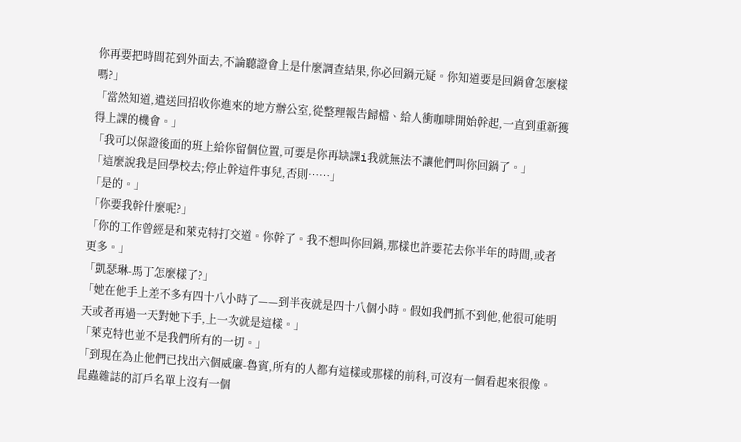你再要把時間花到外面去,不論聽證會上是什麼調查結果,你必回鍋元疑。你知道要是回鍋會怎麼樣嗎?」
「當然知道,遣送回招收你進來的地方辦公室,從整理報告歸檔、給人衝咖啡開始幹起,一直到重新獲得上課的機會。」
「我可以保證後面的班上給你留個位置,可要是你再缺課i我就無法不讓他們叫你回鍋了。」
「這麼說我是回學校去;停止幹這件事兒,否則……」
「是的。」
「你要我幹什麼呢?」
「你的工作曾經是和萊克特打交道。你幹了。我不想叫你回鍋,那樣也許要花去你半年的時間,或者更多。」
「凱瑟琳-馬丁怎麼樣了?」
「她在他手上差不多有四十八小時了——到半夜就是四十八個小時。假如我們抓不到他,他很可能明天或者再過一天對她下手,上一次就是這樣。」
「萊克特也並不是我們所有的一切。」
「到現在為止他們已找出六個威廉-魯賓,所有的人都有這樣或那樣的前科,可沒有一個看起來很像。昆蟲雜誌的訂戶名單上沒有一個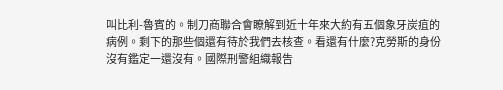叫比利-魯賓的。制刀商聯合會瞭解到近十年來大約有五個象牙炭疽的病例。剩下的那些個還有待於我們去核查。看還有什麼?克勞斯的身份沒有鑑定一還沒有。國際刑警組織報告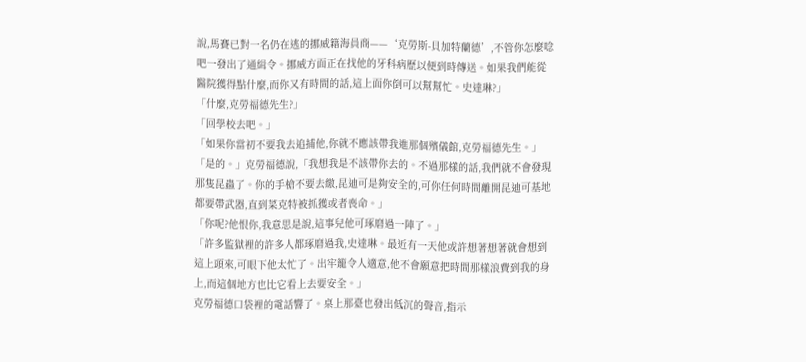說,馬賽已對一名仍在逃的挪威籍海員商——‘克勞斯-貝加特蘭德’,不管你怎麼唸吧一發出了通緝令。挪威方面正在找他的牙科病歷以便到時傳送。如果我們能從醫院獲得點什麼,而你又有時間的話,這上面你倒可以幫幫忙。史達琳?」
「什麼,克勞福德先生?」
「回學校去吧。」
「如果你當初不要我去追捕他,你就不應該帶我進那個殯儀館,克勞福德先生。」
「是的。」克勞福德說,「我想我是不該帶你去的。不過那樣的話,我們就不會發現那隻昆蟲了。你的手槍不要去繳,昆迪可是夠安全的,可你任何時間離開昆迪可基地都要帶武器,直到菜克特被抓獲或者喪命。」
「你呢?他恨你,我意思是說,這事兒他可琢磨過一陣了。」
「許多監獄裡的許多人都琢磨過我,史達琳。最近有一天他或許想著想著就會想到這上頭來,可眼下他太忙了。出牢籠令人適意,他不會願意把時間那樣浪費到我的身上,而這個地方也比它看上去要安全。」
克勞福德口袋裡的電話響了。桌上那臺也發出低沉的聲音,指示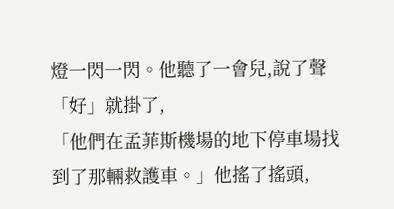燈一閃一閃。他聽了一會兒,說了聲「好」就掛了,
「他們在孟菲斯機場的地下停車場找到了那輛救護車。」他搖了搖頭,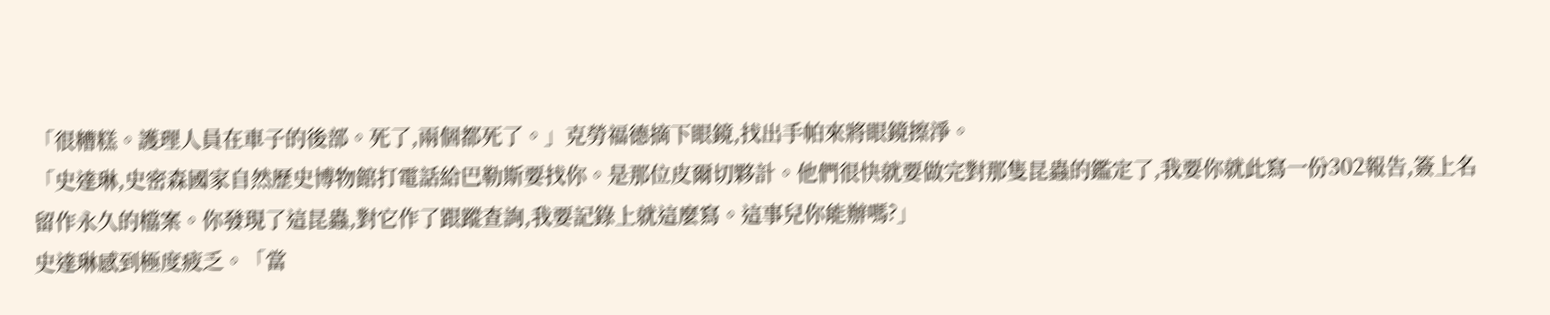「很糟糕。護理人員在車子的後部。死了,兩個都死了。」克勞福德摘下眼鏡,找出手帕來將眼鏡擦淨。
「史達琳,史密森國家自然歷史博物館打電話給巴勒斯要找你。是那位皮爾切夥計。他們很快就要做完對那隻昆蟲的鑑定了,我要你就此寫一份302報告,簽上名留作永久的檔案。你發現了這昆蟲,對它作了跟蹤查詢,我要記錄上就這麼寫。這事兒你能辦嗎?」
史達琳感到極度疲乏。「當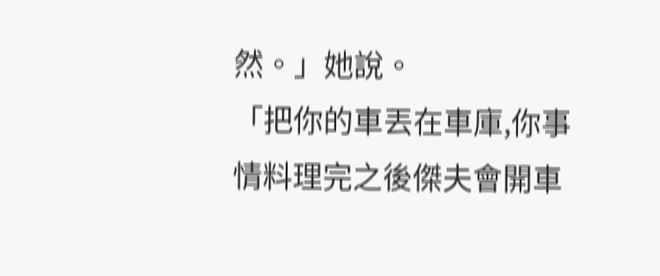然。」她說。
「把你的車丟在車庫,你事情料理完之後傑夫會開車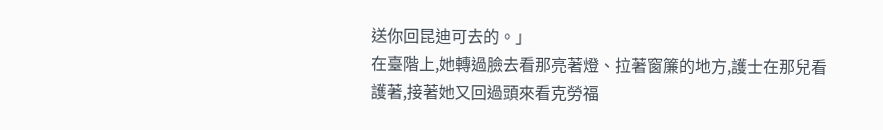送你回昆迪可去的。」
在臺階上,她轉過臉去看那亮著燈、拉著窗簾的地方,護士在那兒看護著,接著她又回過頭來看克勞福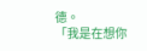德。
「我是在想你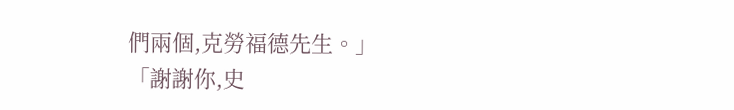們兩個,克勞福德先生。」
「謝謝你,史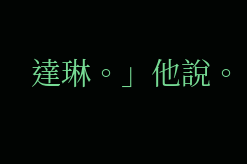達琳。」他說。